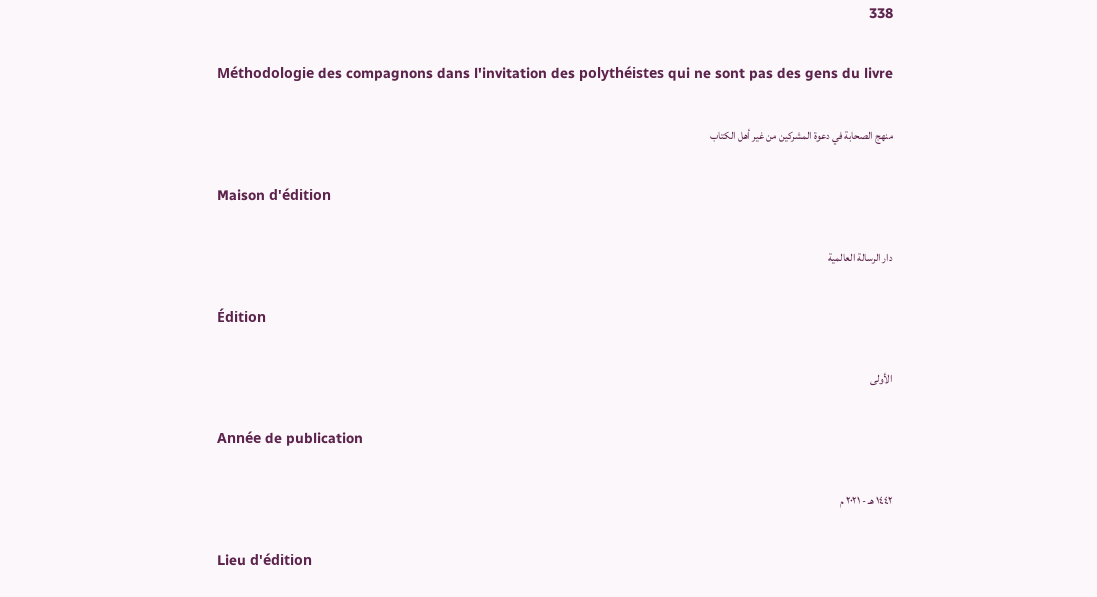338

Méthodologie des compagnons dans l'invitation des polythéistes qui ne sont pas des gens du livre

منهج الصحابة في دعوة المشركين من غير أهل الكتاب

Maison d'édition

دار الرسالة العالمية

Édition

الأولى

Année de publication

١٤٤٢ هـ - ٢٠٢١ م

Lieu d'édition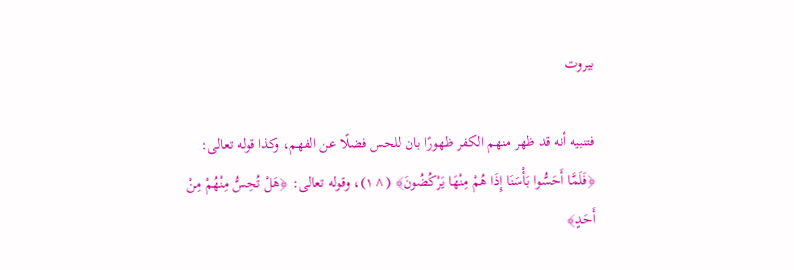بيروت

فتنبيه أنه قد ظهر منهم الكفر ظهورًا بان للحس فضلًا عن الفهم، وكذا قوله تعالى: ﴿فَلَمَّا أَحَسُّوا بَأْسَنَا إِذَا هُمْ مِنْهَا يَرْكُضُونَ﴾ (^١)، وقوله تعالى: ﴿هَلْ تُحِسُّ مِنْهُمْ مِنْ أَحَدٍ﴾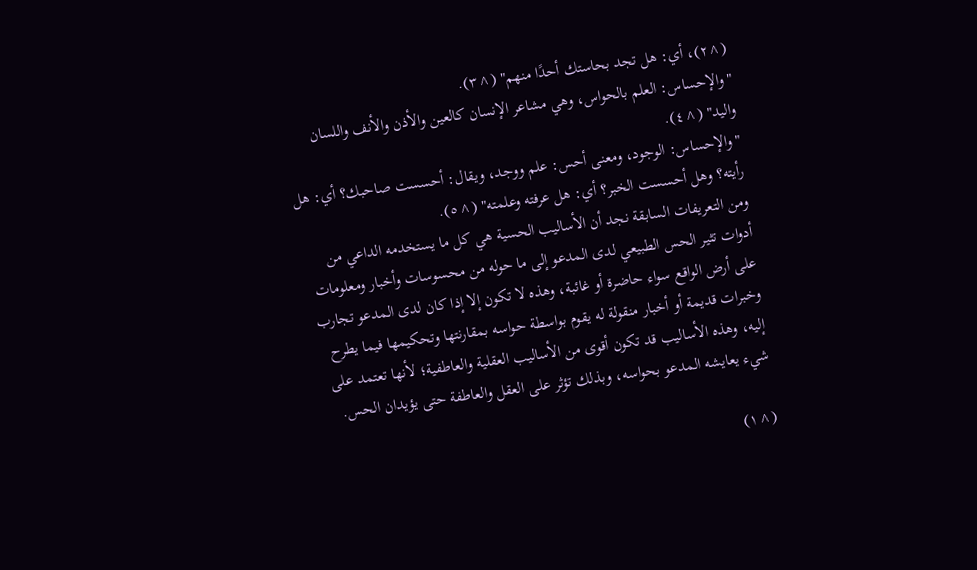(^٢)، أي: هل تجد بحاستك أحدًا منهم" (^٣).
"والإحساس: العلم بالحواس، وهي مشاعر الإنسان كالعين والأذن والأنف واللسان واليد" (^٤).
"والإحساس: الوجود، ومعنى أحس: علم ووجد، ويقال: أحسست صاحبك؟ أي: هل رأيته؟ وهل أحسست الخبر؟ أي: هل عرفته وعلمته" (^٥).
ومن التعريفات السابقة نجد أن الأساليب الحسية هي كل ما يستخدمه الداعي من أدوات تثير الحس الطبيعي لدى المدعو إلى ما حوله من محسوسات وأخبار ومعلومات على أرض الواقع سواء حاضرة أو غائبة، وهذه لا تكون إلا إذا كان لدى المدعو تجارب وخبرات قديمة أو أخبار منقولة له يقوم بواسطة حواسه بمقارنتها وتحكيمها فيما يطرح إليه، وهذه الأساليب قد تكون أقوى من الأساليب العقلية والعاطفية؛ لأنها تعتمد على شيء يعايشه المدعو بحواسه، وبذلك تؤثر على العقل والعاطفة حتى يؤيدان الحس.

(^١)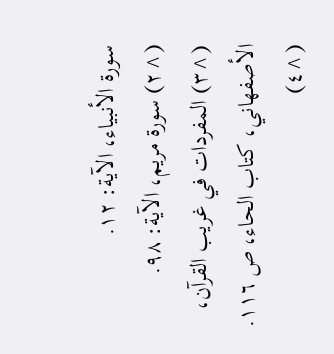سورة الأنبياء، الآية: ١٢.
(^٢) سورة مريم، الآية: ٩٨.
(^٣) المفردات في غريب القرآن، الأصفهاني، كتاب الحاء، ص ١١٦.
(^٤)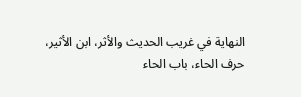النهاية في غريب الحديث والأثر، ابن الأثير، حرف الحاء، باب الحاء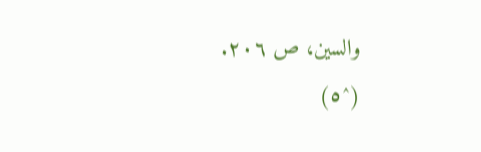والسين، ص ٢٠٦.
(^٥)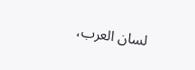لسان العرب،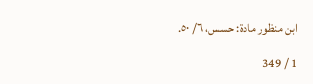ابن منظور مادة: حسس، ٦/ ٥٠.

1 / 349